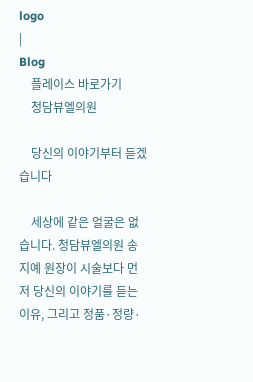logo
|
Blog
    플레이스 바로가기
    청담뷰엘의원

    당신의 이야기부터 듣겠습니다

    세상에 같은 얼굴은 없습니다. 청담뷰엘의원 송지예 원장이 시술보다 먼저 당신의 이야기를 듣는 이유, 그리고 정품·정량·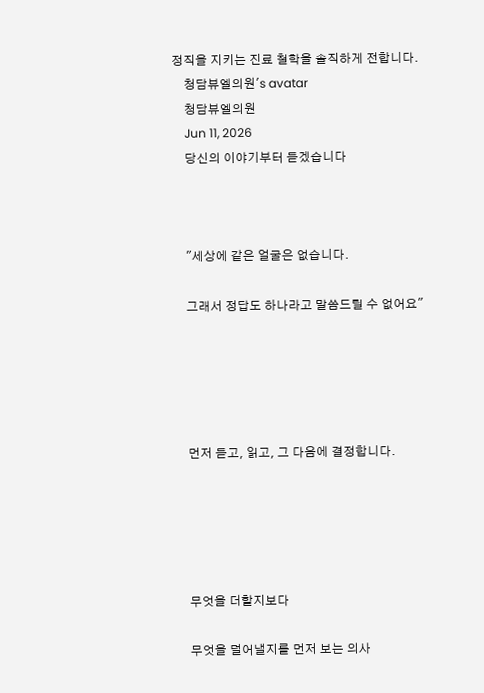정직을 지키는 진료 철학을 솔직하게 전합니다.
    청담뷰엘의원's avatar
    청담뷰엘의원
    Jun 11, 2026
    당신의 이야기부터 듣겠습니다



    "세상에 같은 얼굴은 없습니다.

    그래서 정답도 하나라고 말씀드릴 수 없어요"





    먼저 듣고, 읽고, 그 다음에 결정합니다.





    무엇을 더할지보다

    무엇을 덜어낼지를 먼저 보는 의사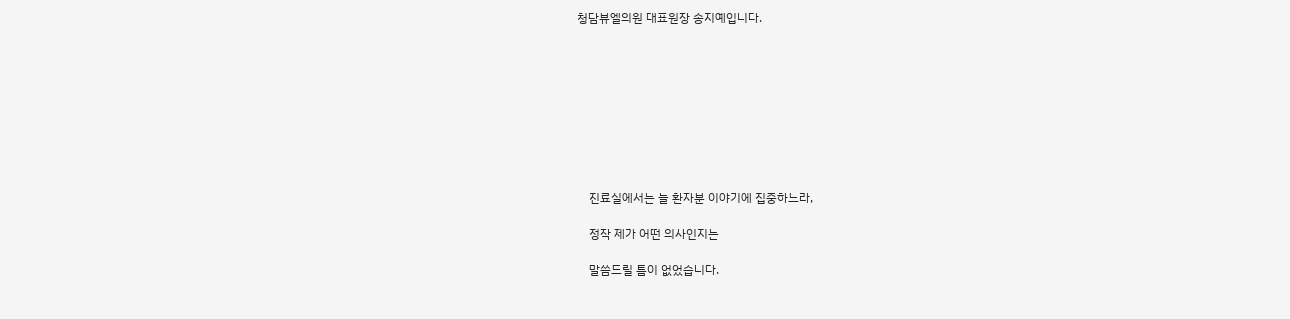청담뷰엘의원 대표원장 송지예입니다.









    진료실에서는 늘 환자분 이야기에 집중하느라,

    정작 제가 어떤 의사인지는

    말씀드릴 틈이 없었습니다.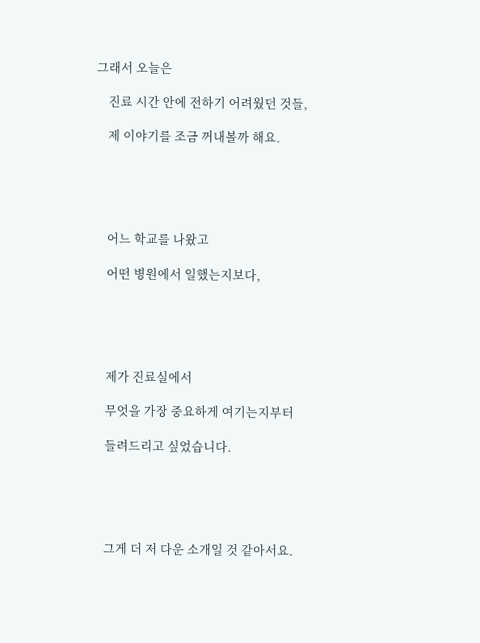그래서 오늘은

    진료 시간 안에 전하기 어려웠던 것들,

    제 이야기를 조금 꺼내볼까 해요.





    어느 학교를 나왔고

    어떤 병원에서 일했는지보다,





    제가 진료실에서

    무엇을 가장 중요하게 여기는지부터

    들려드리고 싶었습니다.





    그게 더 저 다운 소개일 것 같아서요.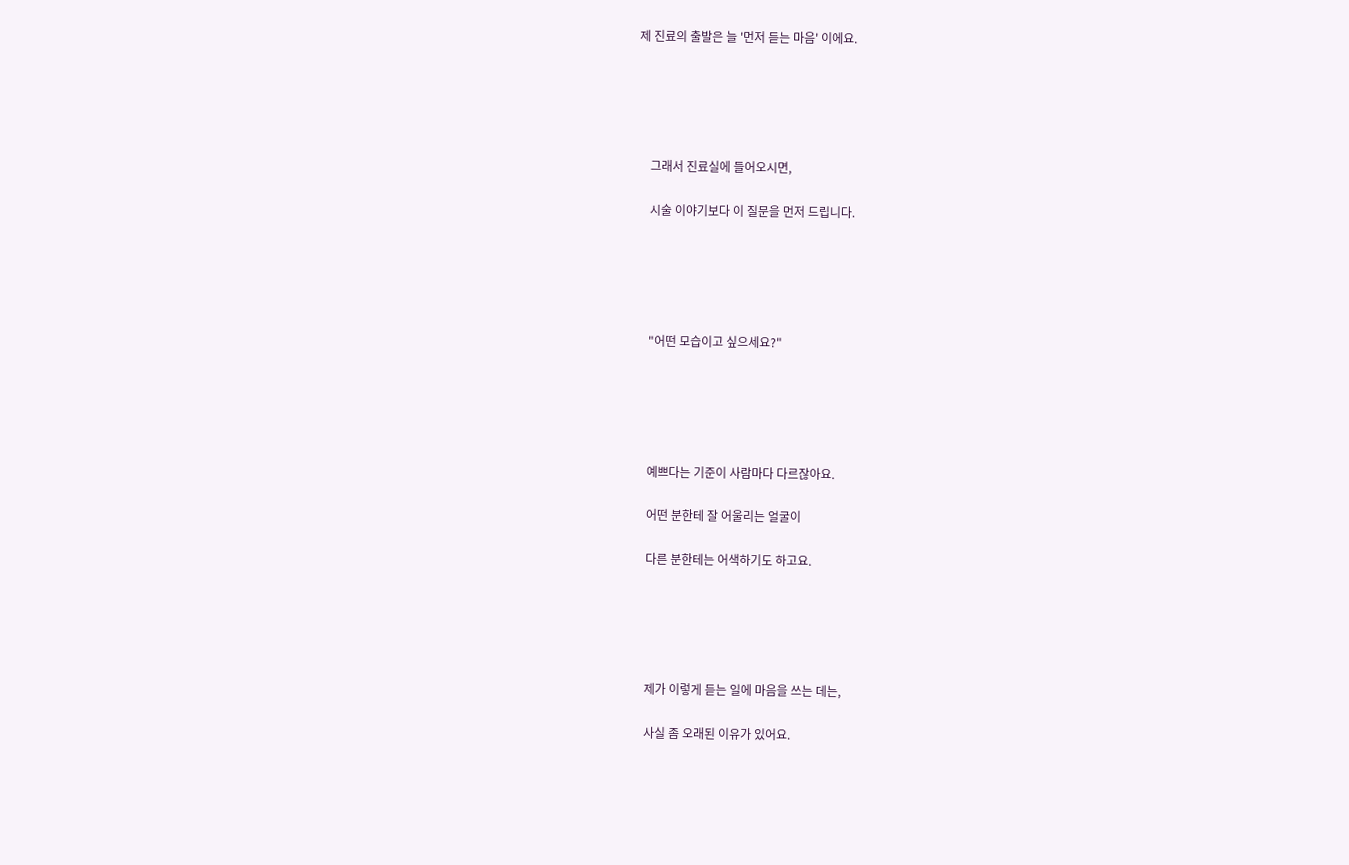제 진료의 출발은 늘 '먼저 듣는 마음' 이에요.





    그래서 진료실에 들어오시면,

    시술 이야기보다 이 질문을 먼저 드립니다.





    "어떤 모습이고 싶으세요?"





    예쁘다는 기준이 사람마다 다르잖아요.

    어떤 분한테 잘 어울리는 얼굴이

    다른 분한테는 어색하기도 하고요.





    제가 이렇게 듣는 일에 마음을 쓰는 데는,

    사실 좀 오래된 이유가 있어요.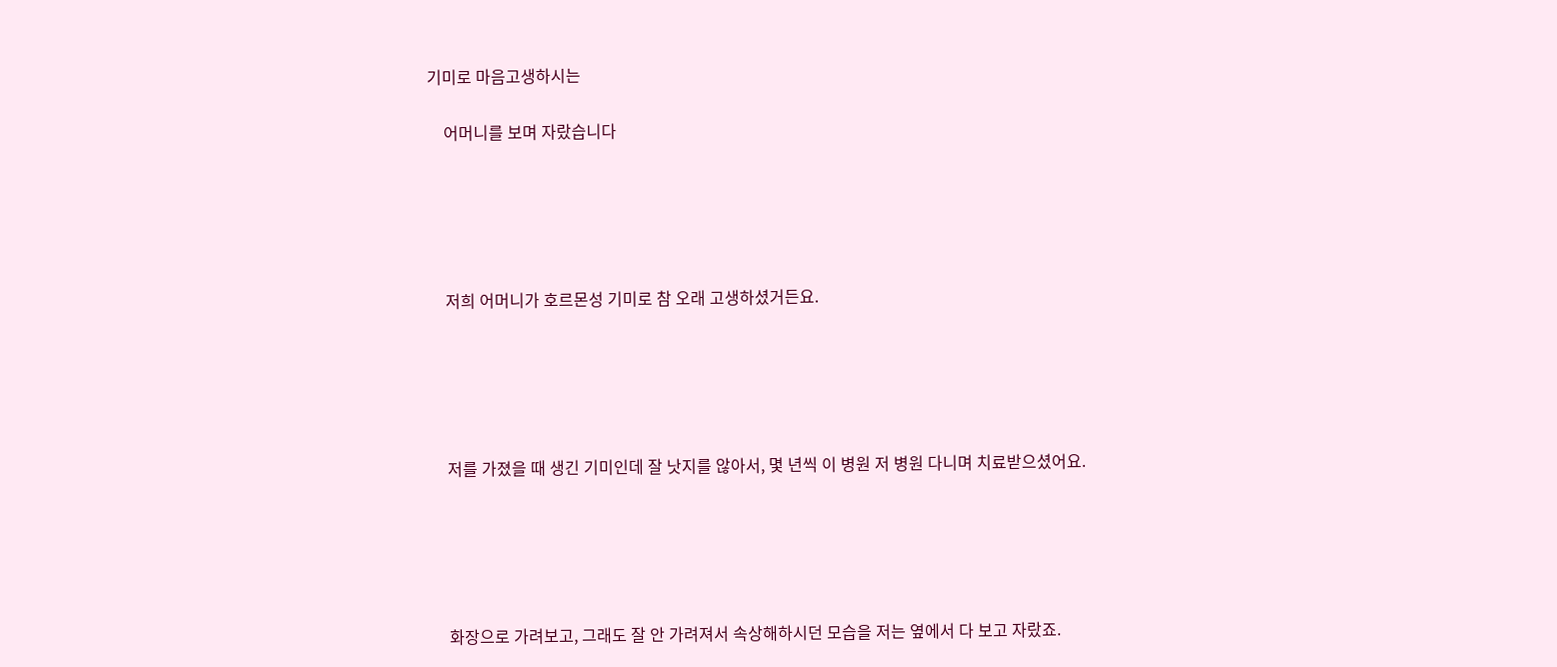기미로 마음고생하시는

    어머니를 보며 자랐습니다





    저희 어머니가 호르몬성 기미로 참 오래 고생하셨거든요.





    저를 가졌을 때 생긴 기미인데 잘 낫지를 않아서, 몇 년씩 이 병원 저 병원 다니며 치료받으셨어요.





    화장으로 가려보고, 그래도 잘 안 가려져서 속상해하시던 모습을 저는 옆에서 다 보고 자랐죠.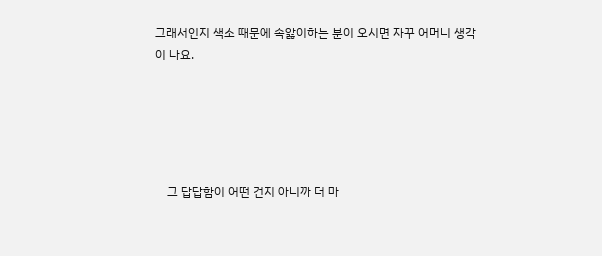그래서인지 색소 때문에 속앓이하는 분이 오시면 자꾸 어머니 생각이 나요.





    그 답답함이 어떤 건지 아니까 더 마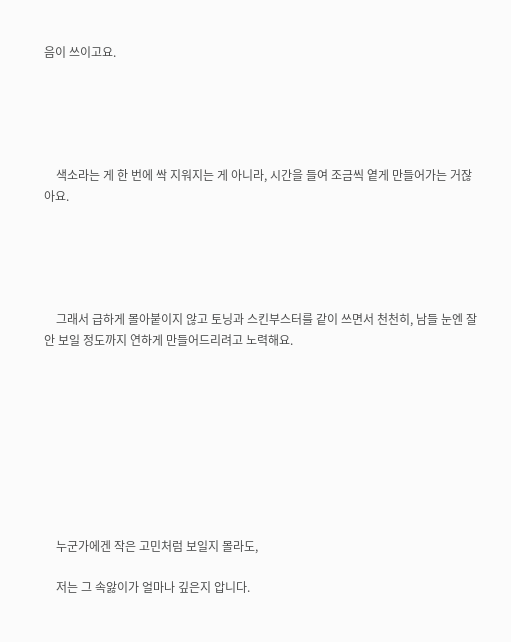음이 쓰이고요.





    색소라는 게 한 번에 싹 지워지는 게 아니라, 시간을 들여 조금씩 옅게 만들어가는 거잖아요.





    그래서 급하게 몰아붙이지 않고 토닝과 스킨부스터를 같이 쓰면서 천천히, 남들 눈엔 잘 안 보일 정도까지 연하게 만들어드리려고 노력해요.









    누군가에겐 작은 고민처럼 보일지 몰라도,

    저는 그 속앓이가 얼마나 깊은지 압니다.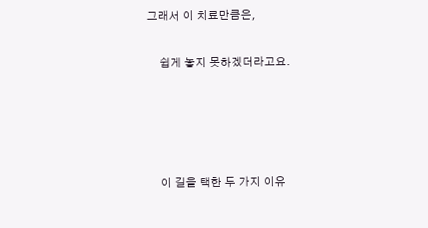그래서 이 치료만큼은,

    쉽게 놓지 못하겠더라고요.




    이 길을 택한 두 가지 이유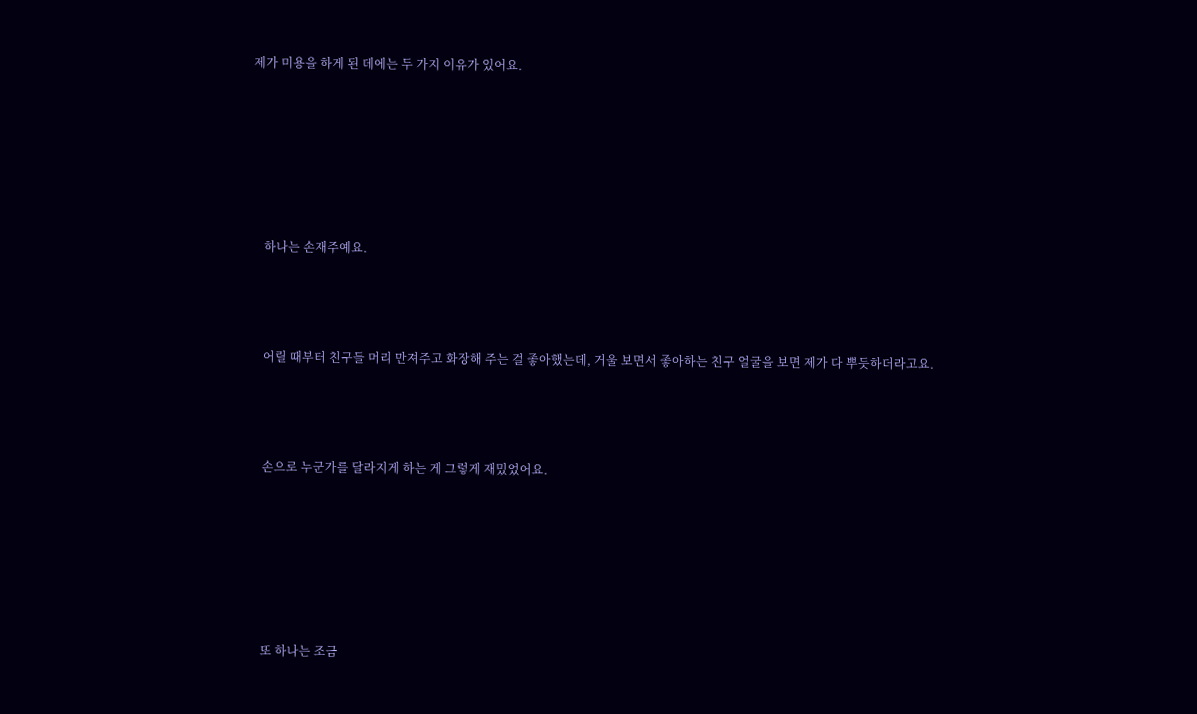제가 미용을 하게 된 데에는 두 가지 이유가 있어요.









    하나는 손재주예요.





    어릴 때부터 친구들 머리 만져주고 화장해 주는 걸 좋아했는데, 거울 보면서 좋아하는 친구 얼굴을 보면 제가 다 뿌듯하더라고요.





    손으로 누군가를 달라지게 하는 게 그렇게 재밌었어요.









    또 하나는 조금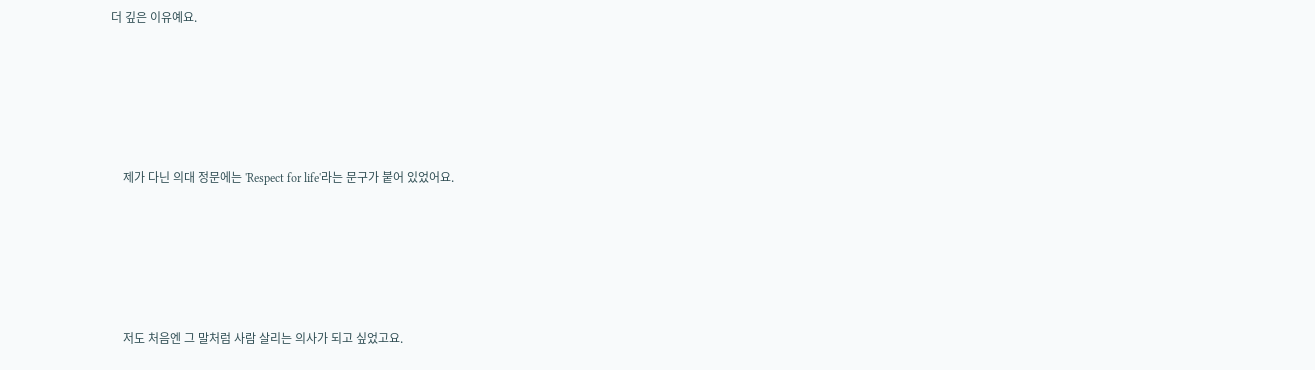더 깊은 이유예요.





    제가 다닌 의대 정문에는 'Respect for life'라는 문구가 붙어 있었어요.





    저도 처음엔 그 말처럼 사람 살리는 의사가 되고 싶었고요.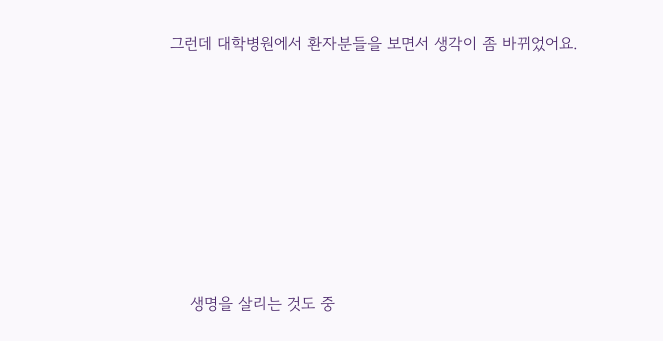그런데 대학병원에서 환자분들을 보면서 생각이 좀 바뀌었어요.









    생명을 살리는 것도 중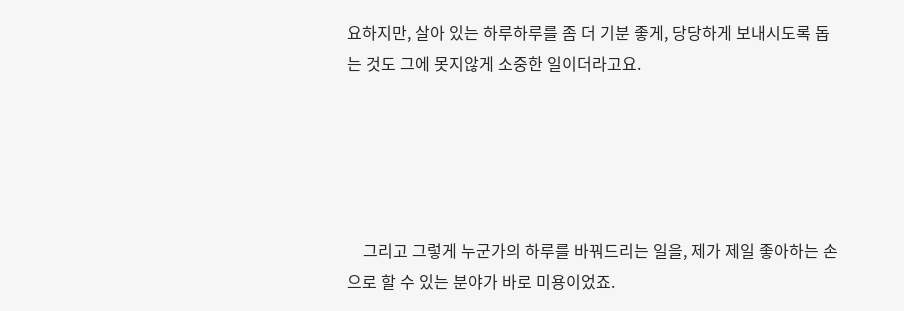요하지만, 살아 있는 하루하루를 좀 더 기분 좋게, 당당하게 보내시도록 돕는 것도 그에 못지않게 소중한 일이더라고요.





    그리고 그렇게 누군가의 하루를 바꿔드리는 일을, 제가 제일 좋아하는 손으로 할 수 있는 분야가 바로 미용이었죠.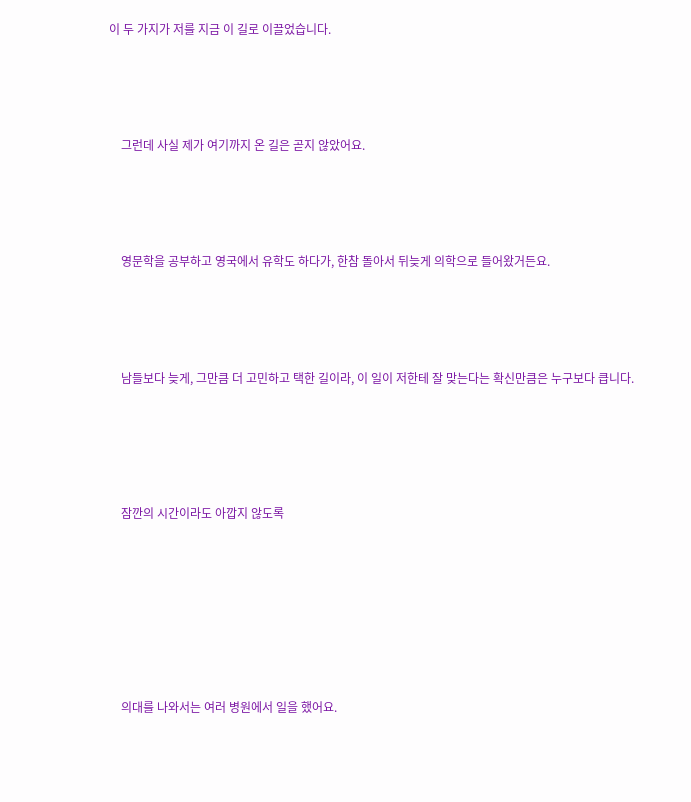이 두 가지가 저를 지금 이 길로 이끌었습니다.





    그런데 사실 제가 여기까지 온 길은 곧지 않았어요.





    영문학을 공부하고 영국에서 유학도 하다가, 한참 돌아서 뒤늦게 의학으로 들어왔거든요.





    남들보다 늦게, 그만큼 더 고민하고 택한 길이라, 이 일이 저한테 잘 맞는다는 확신만큼은 누구보다 큽니다.






    잠깐의 시간이라도 아깝지 않도록









    의대를 나와서는 여러 병원에서 일을 했어요.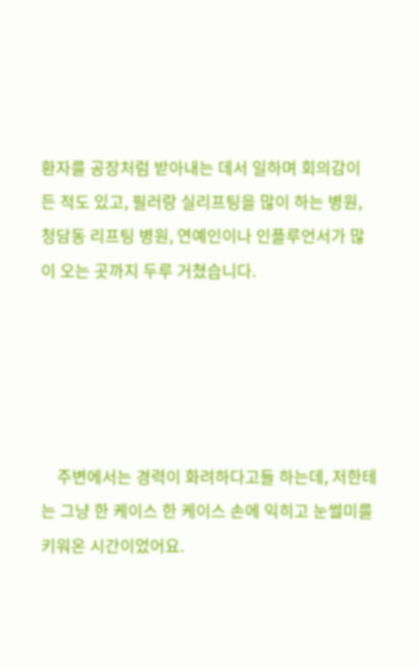환자를 공장처럼 받아내는 데서 일하며 회의감이 든 적도 있고, 필러랑 실리프팅을 많이 하는 병원, 청담동 리프팅 병원, 연예인이나 인플루언서가 많이 오는 곳까지 두루 거쳤습니다.





    주변에서는 경력이 화려하다고들 하는데, 저한테는 그냥 한 케이스 한 케이스 손에 익히고 눈썰미를 키워온 시간이었어요.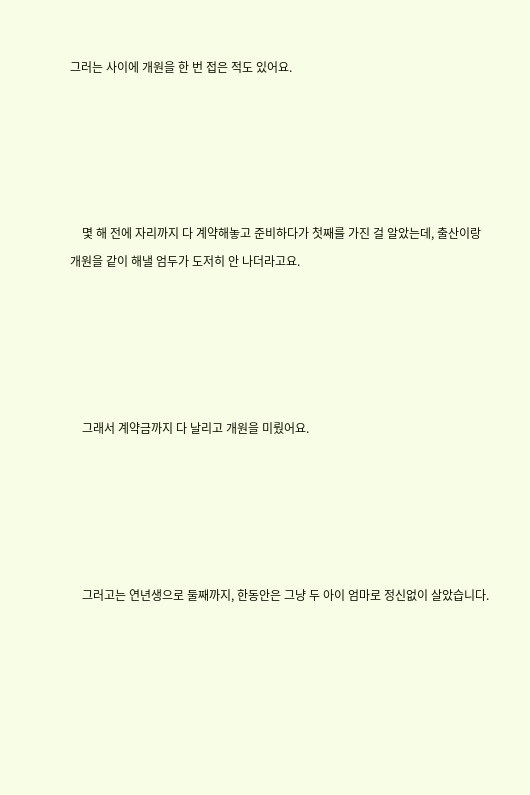그러는 사이에 개원을 한 번 접은 적도 있어요.





    몇 해 전에 자리까지 다 계약해놓고 준비하다가 첫째를 가진 걸 알았는데, 출산이랑 개원을 같이 해낼 엄두가 도저히 안 나더라고요.





    그래서 계약금까지 다 날리고 개원을 미뤘어요.





    그러고는 연년생으로 둘째까지, 한동안은 그냥 두 아이 엄마로 정신없이 살았습니다.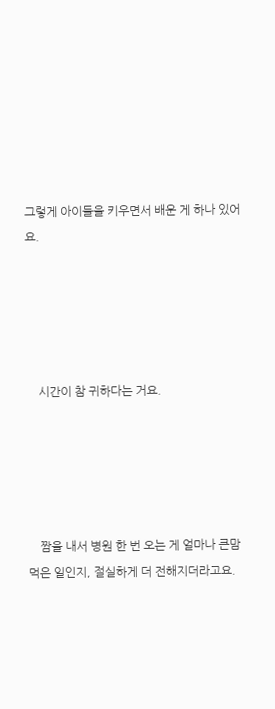그렇게 아이들을 키우면서 배운 게 하나 있어요.





    시간이 참 귀하다는 거요.





    짬을 내서 병원 한 번 오는 게 얼마나 큰맘 먹은 일인지, 절실하게 더 전해지더라고요.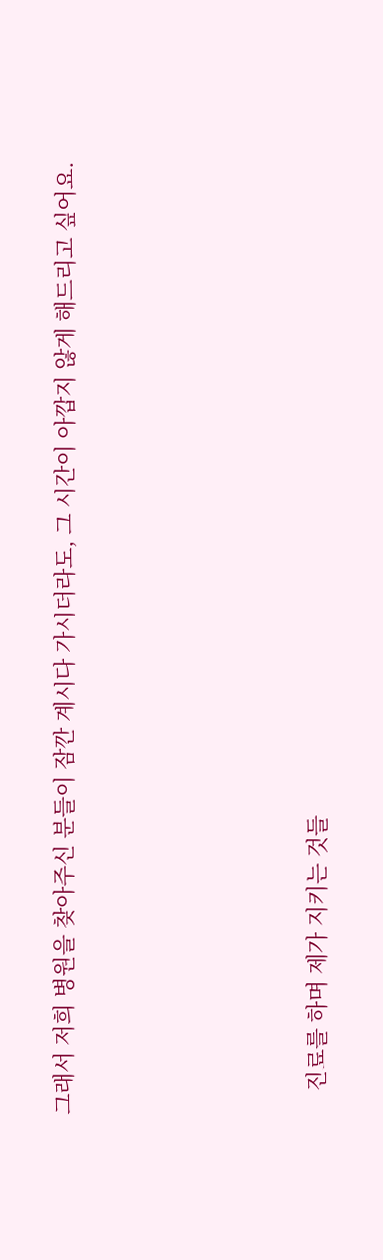그래서 저희 병원을 찾아주신 분들이 잠깐 계시다 가시더라도, 그 시간이 아깝지 않게 해드리고 싶어요.






    진료를 하며 제가 지키는 것들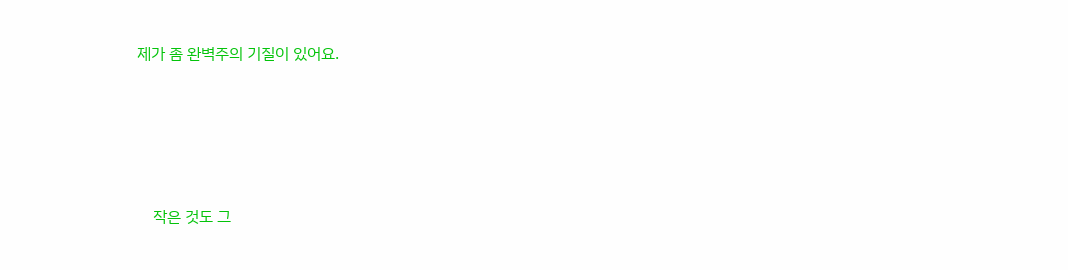제가 좀 완벽주의 기질이 있어요.





    작은 것도 그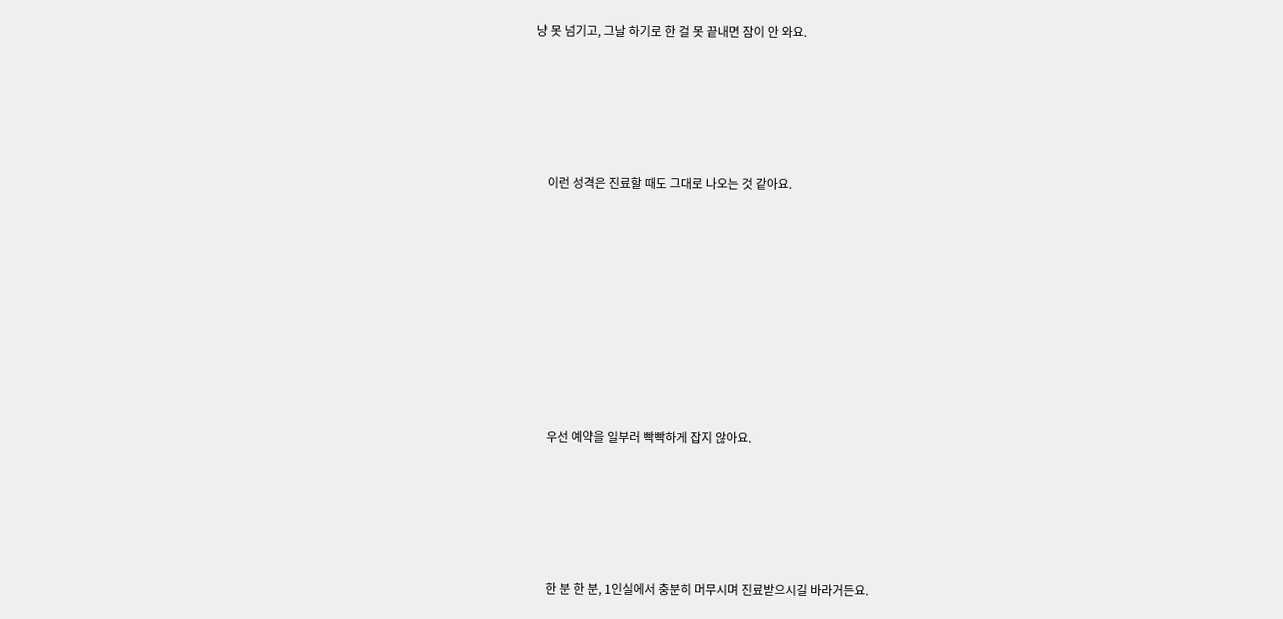냥 못 넘기고, 그날 하기로 한 걸 못 끝내면 잠이 안 와요.





    이런 성격은 진료할 때도 그대로 나오는 것 같아요.









    우선 예약을 일부러 빡빡하게 잡지 않아요.





    한 분 한 분, 1인실에서 충분히 머무시며 진료받으시길 바라거든요.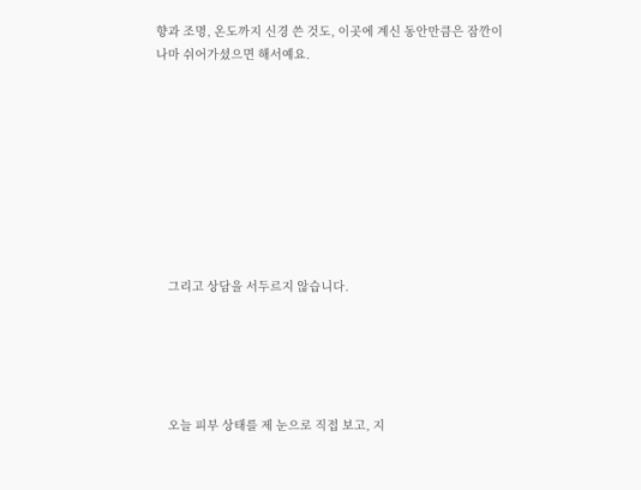향과 조명, 온도까지 신경 쓴 것도, 이곳에 계신 동안만큼은 잠깐이나마 쉬어가셨으면 해서예요.









    그리고 상담을 서두르지 않습니다.





    오늘 피부 상태를 제 눈으로 직접 보고, 지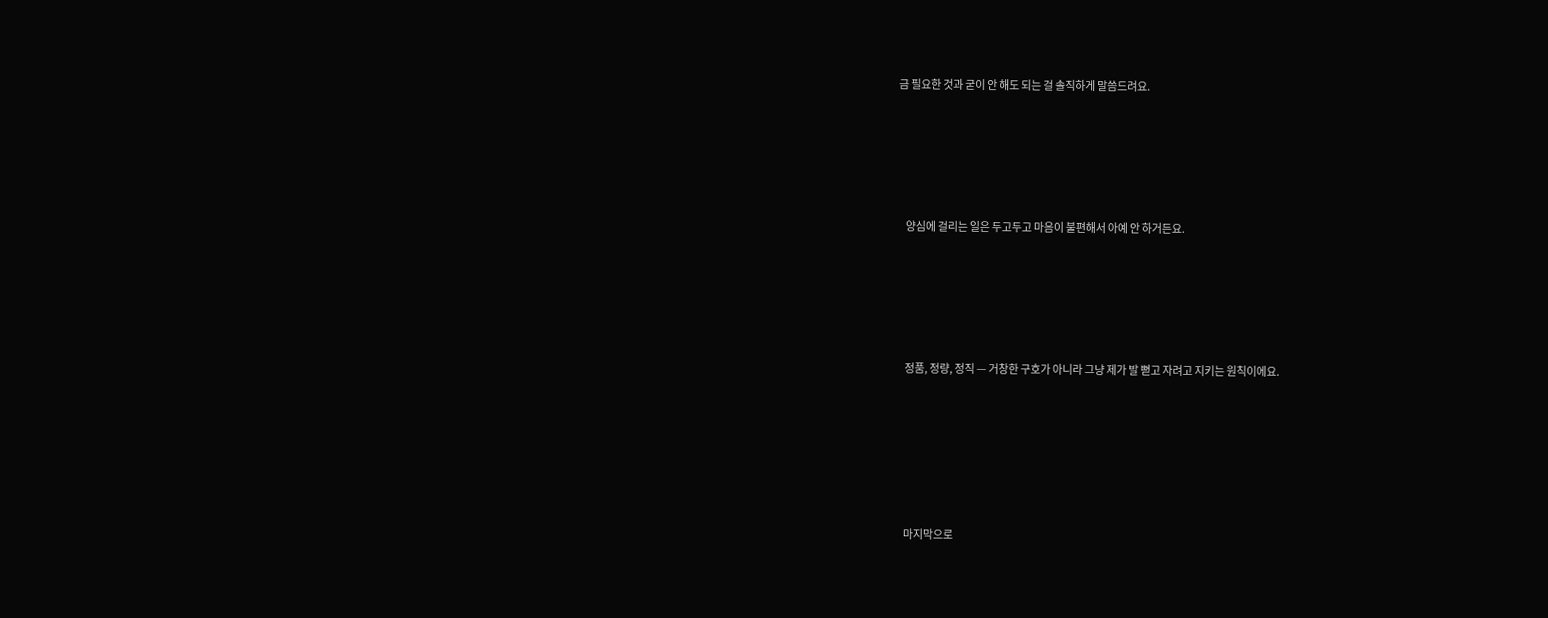금 필요한 것과 굳이 안 해도 되는 걸 솔직하게 말씀드려요.





    양심에 걸리는 일은 두고두고 마음이 불편해서 아예 안 하거든요.





    정품, 정량, 정직 — 거창한 구호가 아니라 그냥 제가 발 뻗고 자려고 지키는 원칙이에요.






    마지막으로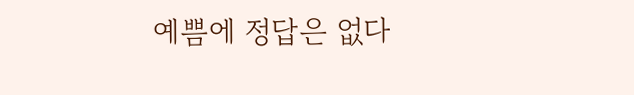예쁨에 정답은 없다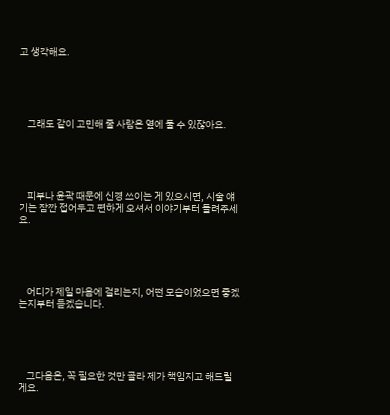고 생각해요.





    그래도 같이 고민해 줄 사람은 옆에 둘 수 있잖아요.





    피부나 윤곽 때문에 신경 쓰이는 게 있으시면, 시술 얘기는 잠깐 접어두고 편하게 오셔서 이야기부터 들려주세요.





    어디가 제일 마음에 걸리는지, 어떤 모습이었으면 좋겠는지부터 듣겠습니다.





    그다음은, 꼭 필요한 것만 골라 제가 책임지고 해드릴게요.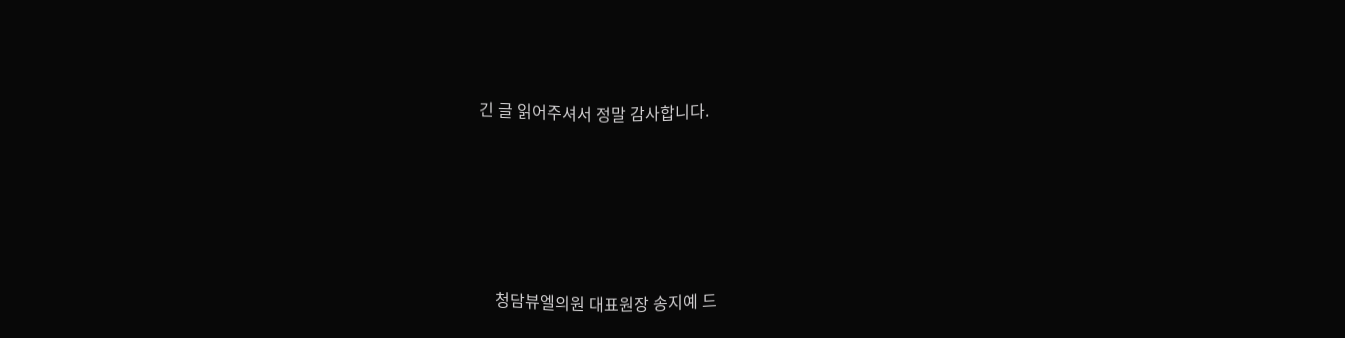긴 글 읽어주셔서 정말 감사합니다.





    청담뷰엘의원 대표원장 송지예 드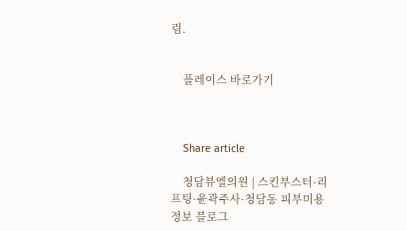림.


    플레이스 바로가기



    Share article

    청담뷰엘의원 | 스킨부스터·리프팅·윤곽주사·청담동 피부미용 정보 블로그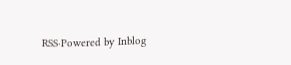RSS·Powered by Inblog